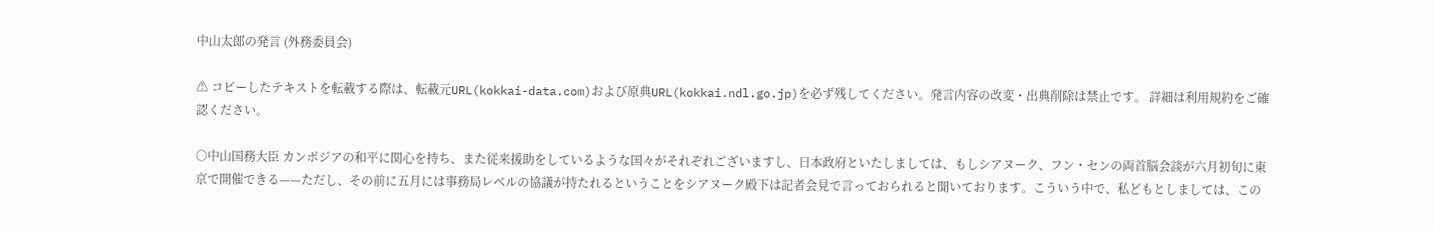中山太郎の発言 (外務委員会)

⚠ コピーしたテキストを転載する際は、転載元URL(kokkai-data.com)および原典URL(kokkai.ndl.go.jp)を必ず残してください。発言内容の改変・出典削除は禁止です。 詳細は利用規約をご確認ください。

○中山国務大臣 カンボジアの和平に関心を持ち、また従来援助をしているような国々がそれぞれございますし、日本政府といたしましては、もしシアヌーク、フン・センの両首脳会談が六月初旬に東京で開催できる——ただし、その前に五月には事務局レベルの協議が持たれるということをシアヌーク殿下は記者会見で言っておられると聞いております。こういう中で、私どもとしましては、この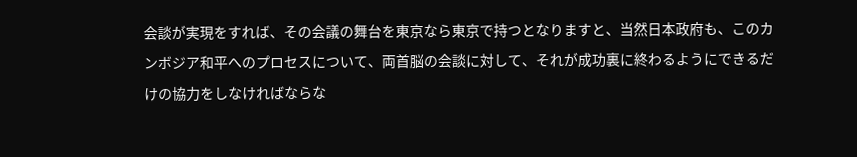会談が実現をすれば、その会議の舞台を東京なら東京で持つとなりますと、当然日本政府も、このカンボジア和平へのプロセスについて、両首脳の会談に対して、それが成功裏に終わるようにできるだけの協力をしなければならな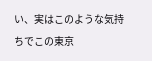い、実はこのような気持ちでこの東京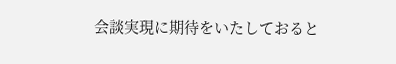会談実現に期待をいたしておると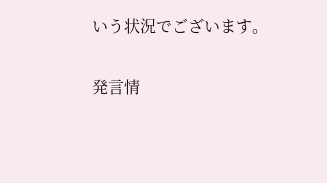いう状況でございます。

発言情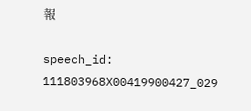報

speech_id: 111803968X00419900427_029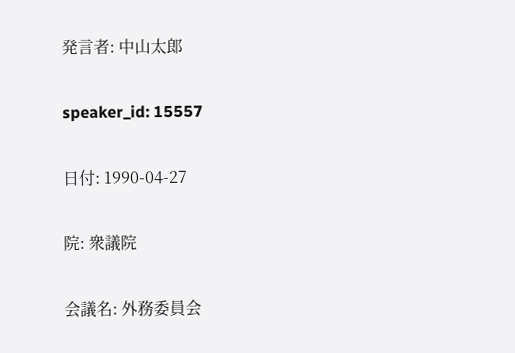発言者: 中山太郎

speaker_id: 15557

日付: 1990-04-27

院: 衆議院

会議名: 外務委員会